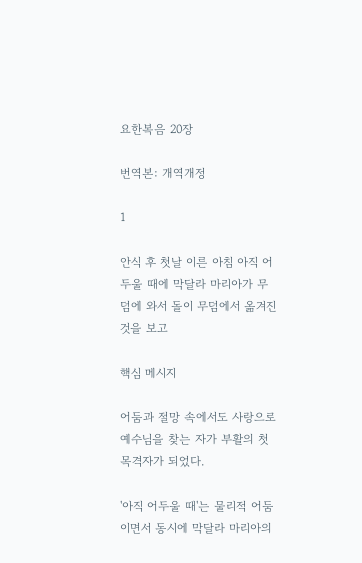요한복음 20장

번역본: 개역개정

1

안식 후 첫날 이른 아침 아직 어두울 때에 막달라 마리아가 무덤에 와서 돌이 무덤에서 옮겨진 것을 보고

핵심 메시지

어둠과 절망 속에서도 사랑으로 예수님을 찾는 자가 부활의 첫 목격자가 되었다.

'아직 어두울 때'는 물리적 어둠이면서 동시에 막달라 마리아의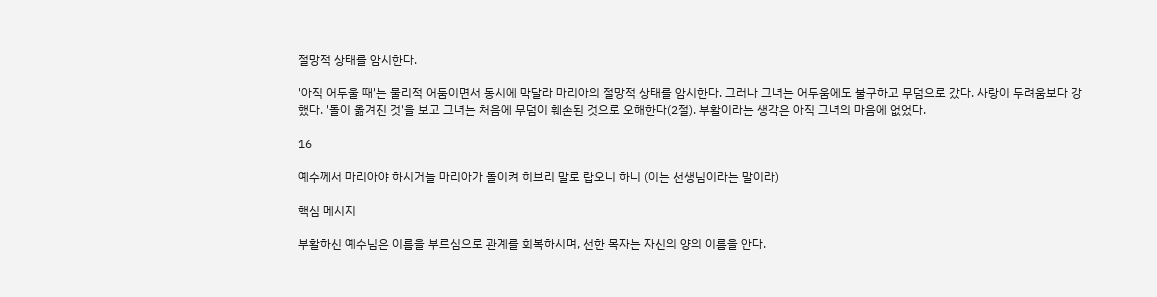절망적 상태를 암시한다.

'아직 어두울 때'는 물리적 어둠이면서 동시에 막달라 마리아의 절망적 상태를 암시한다. 그러나 그녀는 어두움에도 불구하고 무덤으로 갔다. 사랑이 두려움보다 강했다. '돌이 옮겨진 것'을 보고 그녀는 처음에 무덤이 훼손된 것으로 오해한다(2절). 부활이라는 생각은 아직 그녀의 마음에 없었다.

16

예수께서 마리아야 하시거늘 마리아가 돌이켜 히브리 말로 랍오니 하니 (이는 선생님이라는 말이라)

핵심 메시지

부활하신 예수님은 이름을 부르심으로 관계를 회복하시며, 선한 목자는 자신의 양의 이름을 안다.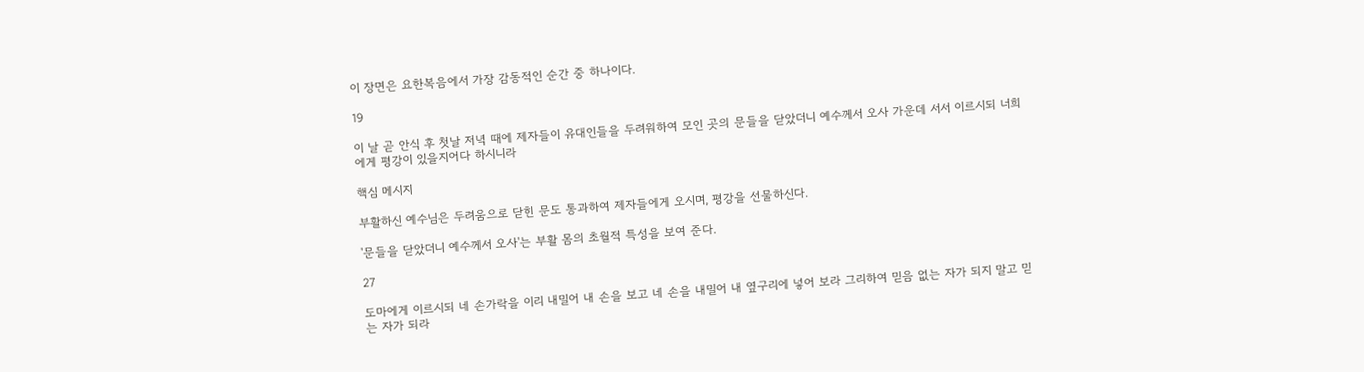이 장면은 요한복음에서 가장 감동적인 순간 중 하나이다.

19

이 날 곧 안식 후 첫날 저녁 때에 제자들이 유대인들을 두려워하여 모인 곳의 문들을 닫았더니 예수께서 오사 가운데 서서 이르시되 너희에게 평강이 있을지어다 하시니라

핵심 메시지

부활하신 예수님은 두려움으로 닫힌 문도 통과하여 제자들에게 오시며, 평강을 선물하신다.

'문들을 닫았더니 예수께서 오사'는 부활 몸의 초월적 특성을 보여 준다.

27

도마에게 이르시되 네 손가락을 이리 내밀어 내 손을 보고 네 손을 내밀어 내 옆구리에 넣어 보라 그리하여 믿음 없는 자가 되지 말고 믿는 자가 되라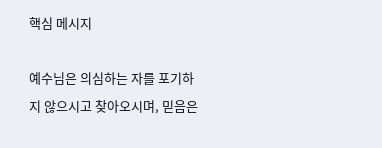핵심 메시지

예수님은 의심하는 자를 포기하지 않으시고 찾아오시며, 믿음은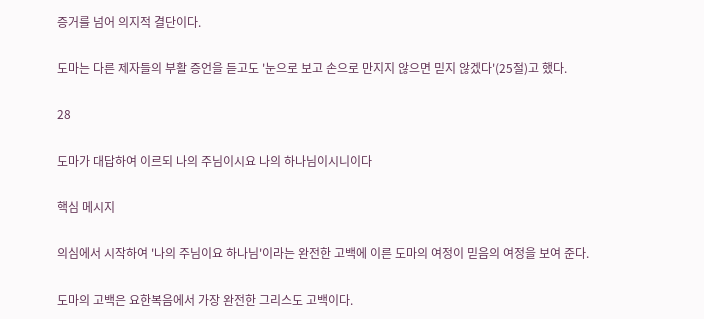증거를 넘어 의지적 결단이다.

도마는 다른 제자들의 부활 증언을 듣고도 '눈으로 보고 손으로 만지지 않으면 믿지 않겠다'(25절)고 했다.

28

도마가 대답하여 이르되 나의 주님이시요 나의 하나님이시니이다

핵심 메시지

의심에서 시작하여 '나의 주님이요 하나님'이라는 완전한 고백에 이른 도마의 여정이 믿음의 여정을 보여 준다.

도마의 고백은 요한복음에서 가장 완전한 그리스도 고백이다.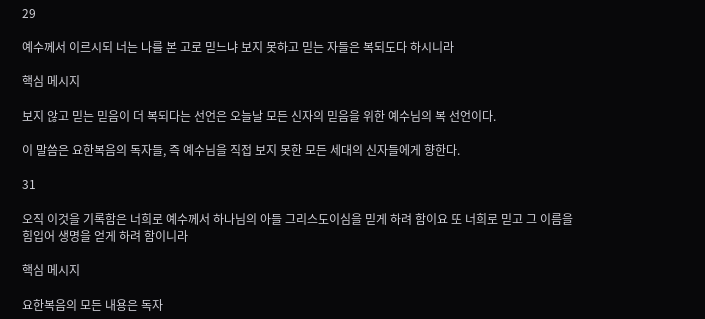29

예수께서 이르시되 너는 나를 본 고로 믿느냐 보지 못하고 믿는 자들은 복되도다 하시니라

핵심 메시지

보지 않고 믿는 믿음이 더 복되다는 선언은 오늘날 모든 신자의 믿음을 위한 예수님의 복 선언이다.

이 말씀은 요한복음의 독자들, 즉 예수님을 직접 보지 못한 모든 세대의 신자들에게 향한다.

31

오직 이것을 기록함은 너희로 예수께서 하나님의 아들 그리스도이심을 믿게 하려 함이요 또 너희로 믿고 그 이름을 힘입어 생명을 얻게 하려 함이니라

핵심 메시지

요한복음의 모든 내용은 독자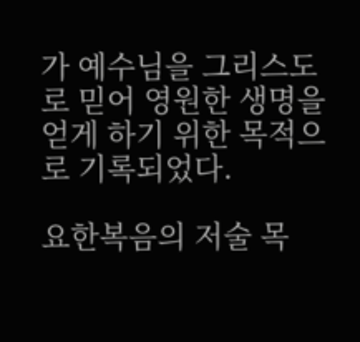가 예수님을 그리스도로 믿어 영원한 생명을 얻게 하기 위한 목적으로 기록되었다.

요한복음의 저술 목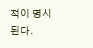적이 명시된다.